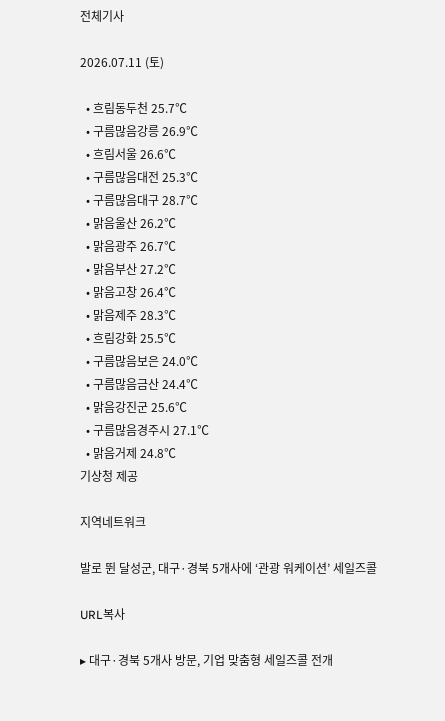전체기사

2026.07.11 (토)

  • 흐림동두천 25.7℃
  • 구름많음강릉 26.9℃
  • 흐림서울 26.6℃
  • 구름많음대전 25.3℃
  • 구름많음대구 28.7℃
  • 맑음울산 26.2℃
  • 맑음광주 26.7℃
  • 맑음부산 27.2℃
  • 맑음고창 26.4℃
  • 맑음제주 28.3℃
  • 흐림강화 25.5℃
  • 구름많음보은 24.0℃
  • 구름많음금산 24.4℃
  • 맑음강진군 25.6℃
  • 구름많음경주시 27.1℃
  • 맑음거제 24.8℃
기상청 제공

지역네트워크

발로 뛴 달성군, 대구·경북 5개사에 ‘관광 워케이션’ 세일즈콜

URL복사

▸ 대구·경북 5개사 방문, 기업 맞춤형 세일즈콜 전개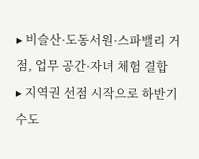▸ 비슬산·도동서원·스파밸리 거점, 업무 공간·자녀 체험 결합
▸ 지역권 선점 시작으로 하반기 수도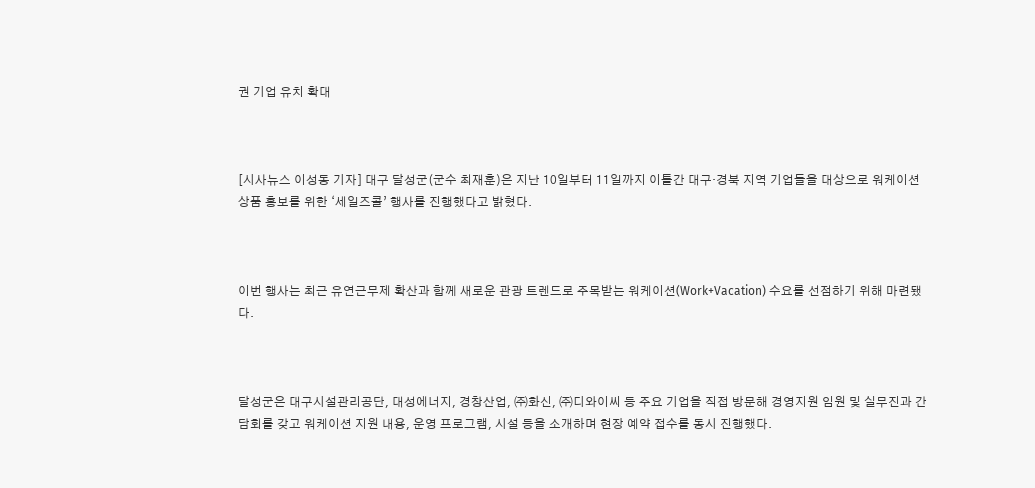권 기업 유치 확대



[시사뉴스 이성동 기자] 대구 달성군(군수 최재훈)은 지난 10일부터 11일까지 이틀간 대구·경북 지역 기업들을 대상으로 워케이션 상품 홍보를 위한 ‘세일즈콜’ 행사를 진행했다고 밝혔다.



이번 행사는 최근 유연근무제 확산과 함께 새로운 관광 트렌드로 주목받는 워케이션(Work+Vacation) 수요를 선점하기 위해 마련됐다.



달성군은 대구시설관리공단, 대성에너지, 경창산업, ㈜화신, ㈜디와이씨 등 주요 기업을 직접 방문해 경영지원 임원 및 실무진과 간담회를 갖고 워케이션 지원 내용, 운영 프로그램, 시설 등을 소개하며 현장 예약 접수를 동시 진행했다.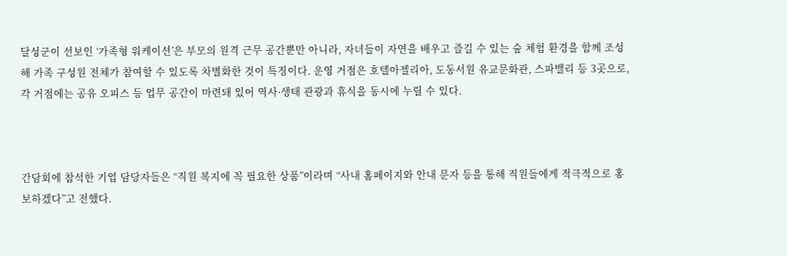달성군이 선보인 ‘가족형 워케이션’은 부모의 원격 근무 공간뿐만 아니라, 자녀들이 자연을 배우고 즐길 수 있는 숲 체험 환경을 함께 조성해 가족 구성원 전체가 참여할 수 있도록 차별화한 것이 특징이다. 운영 거점은 호텔아젤리아, 도동서원 유교문화관, 스파밸리 등 3곳으로, 각 거점에는 공유 오피스 등 업무 공간이 마련돼 있어 역사·생태 관광과 휴식을 동시에 누릴 수 있다.



간담회에 참석한 기업 담당자들은 “직원 복지에 꼭 필요한 상품”이라며 “사내 홈페이지와 안내 문자 등을 통해 직원들에게 적극적으로 홍보하겠다”고 전했다.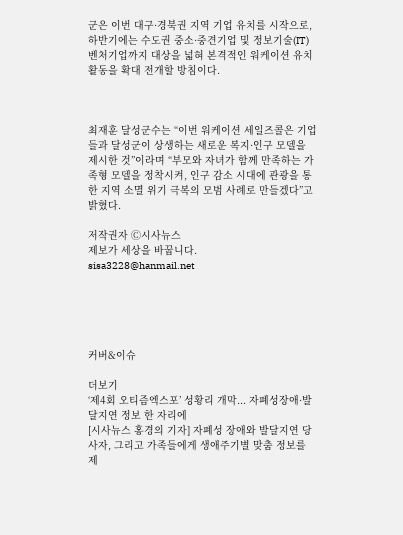군은 이번 대구·경북권 지역 기업 유치를 시작으로, 하반기에는 수도권 중소·중견기업 및 정보기술(IT) 벤처기업까지 대상을 넓혀 본격적인 워케이션 유치 활동을 확대 전개할 방침이다.



최재훈 달성군수는 “이번 워케이션 세일즈콜은 기업들과 달성군이 상생하는 새로운 복지·인구 모델을 제시한 것”이라며 “부모와 자녀가 함께 만족하는 가족형 모델을 정착시켜, 인구 감소 시대에 관광을 통한 지역 소멸 위기 극복의 모범 사례로 만들겠다”고 밝혔다.

저작권자 Ⓒ시사뉴스
제보가 세상을 바꿉니다.
sisa3228@hanmail.net





커버&이슈

더보기
‘제4회 오티즘엑스포’ 성황리 개막... 자폐성장애·발달지연 정보 한 자리에
[시사뉴스 홍경의 기자] 자폐성 장애와 발달지연 당사자, 그리고 가족들에게 생애주기별 맞춤 정보를 제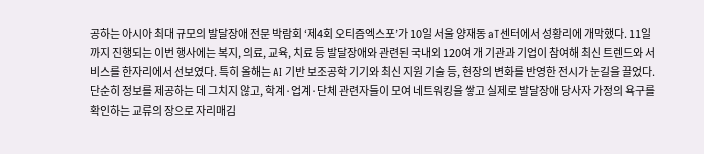공하는 아시아 최대 규모의 발달장애 전문 박람회 ‘제4회 오티즘엑스포’가 10일 서울 양재동 aT센터에서 성황리에 개막했다. 11일까지 진행되는 이번 행사에는 복지, 의료, 교육, 치료 등 발달장애와 관련된 국내외 120여 개 기관과 기업이 참여해 최신 트렌드와 서비스를 한자리에서 선보였다. 특히 올해는 AI 기반 보조공학 기기와 최신 지원 기술 등, 현장의 변화를 반영한 전시가 눈길을 끌었다. 단순히 정보를 제공하는 데 그치지 않고, 학계·업계·단체 관련자들이 모여 네트워킹을 쌓고 실제로 발달장애 당사자 가정의 욕구를 확인하는 교류의 장으로 자리매김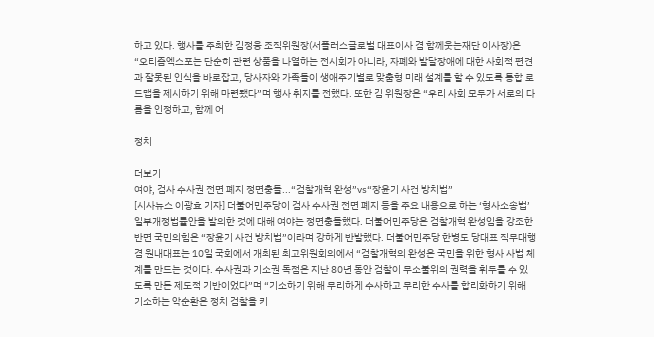하고 있다. 행사를 주최한 김정웅 조직위원장(서플러스글로벌 대표이사 겸 함께웃는재단 이사장)은 “오티즘엑스포는 단순히 관련 상품을 나열하는 전시회가 아니라, 자폐와 발달장애에 대한 사회적 편견과 잘못된 인식을 바로잡고, 당사자와 가족들이 생애주기별로 맞춤형 미래 설계를 할 수 있도록 통합 로드맵을 제시하기 위해 마련됐다”며 행사 취지를 전했다. 또한 김 위원장은 “우리 사회 모두가 서로의 다름을 인정하고, 함께 어

정치

더보기
여야, 검사 수사권 전면 폐지 정면충돌...“검찰개혁 완성”vs“장윤기 사건 방치법”
[시사뉴스 이광효 기자] 더불어민주당이 검사 수사권 전면 폐지 등을 주요 내용으로 하는 ‘형사소송법’ 일부개정법률안을 발의한 것에 대해 여야는 정면충돌했다. 더불어민주당은 검찰개혁 완성임을 강조한 반면 국민의힘은 “장윤기 사건 방치법”이라며 강하게 반발했다. 더불어민주당 한병도 당대표 직무대행 겸 원내대표는 10일 국회에서 개최된 최고위원회의에서 “검찰개혁의 완성은 국민을 위한 형사 사법 체계를 만드는 것이다. 수사권과 기소권 독점은 지난 80년 동안 검찰이 무소불위의 권력을 휘두를 수 있도록 만든 제도적 기반이었다”며 “기소하기 위해 무리하게 수사하고 무리한 수사를 합리화하기 위해 기소하는 악순환은 정치 검찰을 키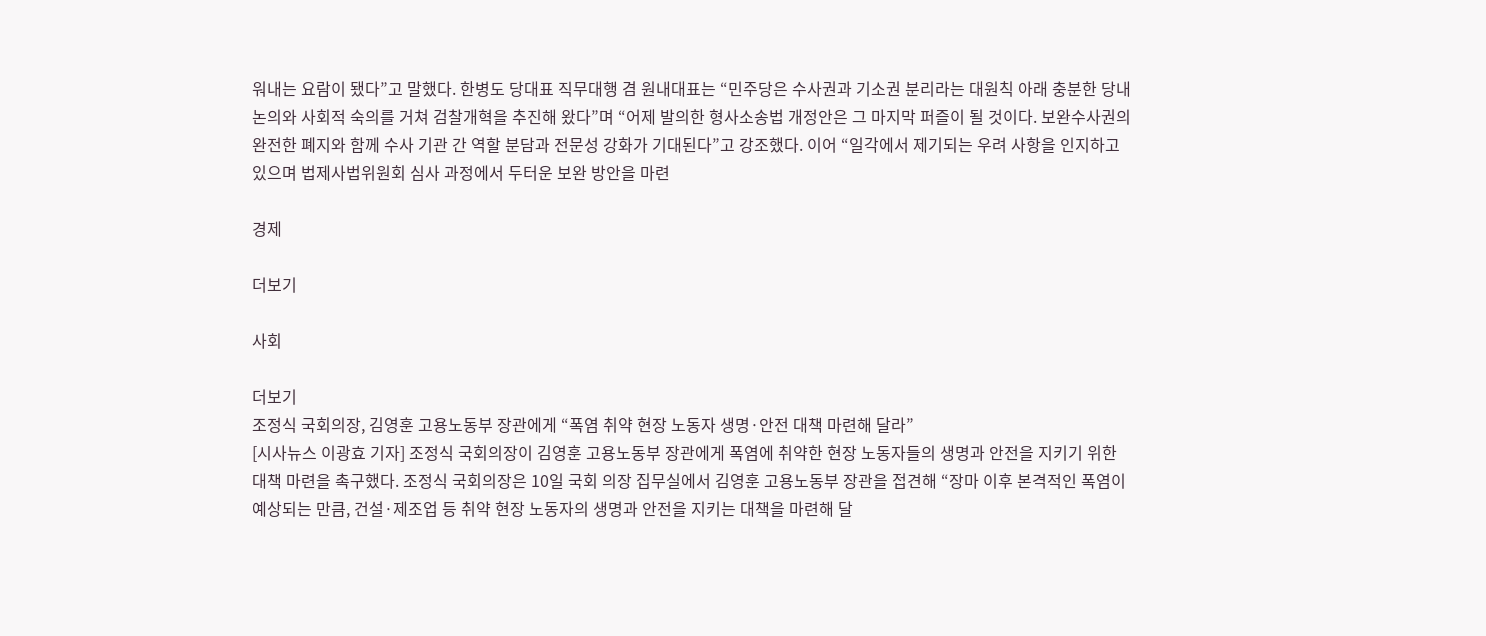워내는 요람이 됐다”고 말했다. 한병도 당대표 직무대행 겸 원내대표는 “민주당은 수사권과 기소권 분리라는 대원칙 아래 충분한 당내 논의와 사회적 숙의를 거쳐 검찰개혁을 추진해 왔다”며 “어제 발의한 형사소송법 개정안은 그 마지막 퍼즐이 될 것이다. 보완수사권의 완전한 폐지와 함께 수사 기관 간 역할 분담과 전문성 강화가 기대된다”고 강조했다. 이어 “일각에서 제기되는 우려 사항을 인지하고 있으며 법제사법위원회 심사 과정에서 두터운 보완 방안을 마련

경제

더보기

사회

더보기
조정식 국회의장, 김영훈 고용노동부 장관에게 “폭염 취약 현장 노동자 생명·안전 대책 마련해 달라”
[시사뉴스 이광효 기자] 조정식 국회의장이 김영훈 고용노동부 장관에게 폭염에 취약한 현장 노동자들의 생명과 안전을 지키기 위한 대책 마련을 촉구했다. 조정식 국회의장은 10일 국회 의장 집무실에서 김영훈 고용노동부 장관을 접견해 “장마 이후 본격적인 폭염이 예상되는 만큼, 건설·제조업 등 취약 현장 노동자의 생명과 안전을 지키는 대책을 마련해 달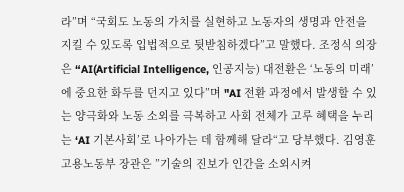라”며 “국회도 노동의 가치를 실현하고 노동자의 생명과 안전을 지킬 수 있도록 입법적으로 뒷받침하겠다”고 말했다. 조정식 의장은 “AI(Artificial Intelligence, 인공지능) 대전환은 ‘노동의 미래’에 중요한 화두를 던지고 있다”며 "AI 전환 과정에서 발생할 수 있는 양극화와 노동 소외를 극복하고 사회 전체가 고루 혜택을 누리는 ‘AI 기본사회’로 나아가는 데 함께해 달라“고 당부했다. 김영훈 고용노동부 장관은 ”기술의 진보가 인간을 소외시켜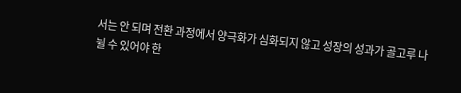서는 안 되며 전환 과정에서 양극화가 심화되지 않고 성장의 성과가 골고루 나뉠 수 있어야 한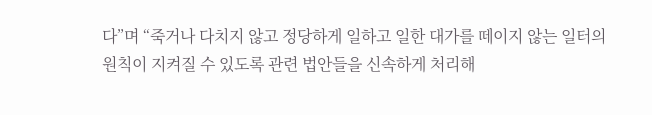다”며 “죽거나 다치지 않고 정당하게 일하고 일한 대가를 떼이지 않는 일터의 원칙이 지켜질 수 있도록 관련 법안들을 신속하게 처리해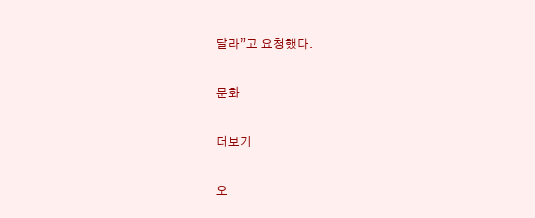달라”고 요청했다.

문화

더보기

오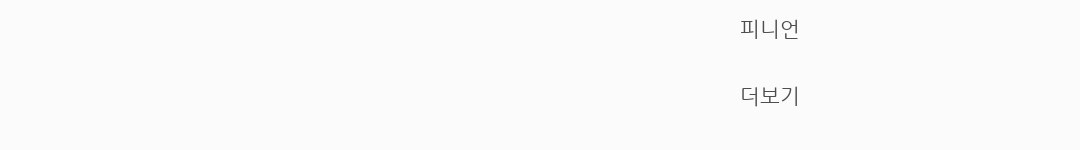피니언

더보기